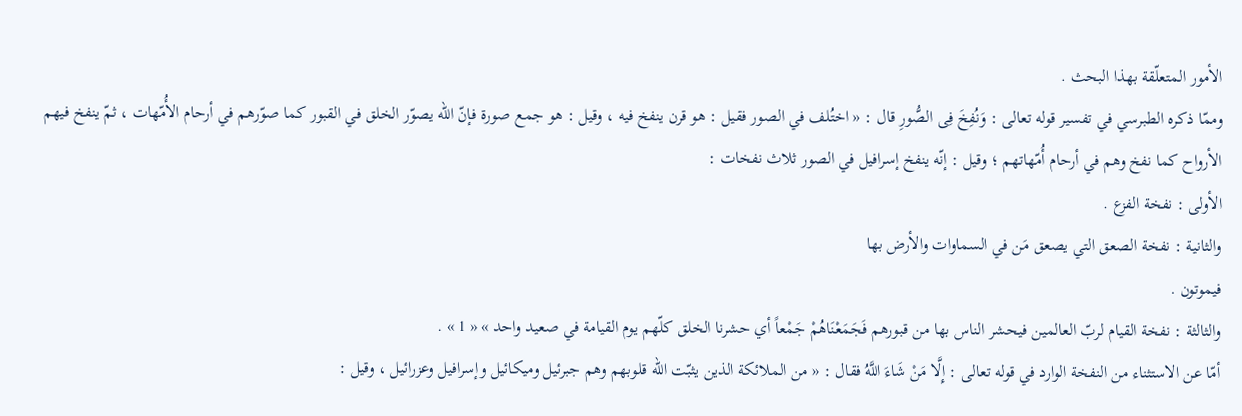الأمور المتعلّقة بهذا البحث .
وممّا ذكره الطبرسي في تفسير قوله تعالى : وَنُفِخَ فِى الصُّورِ قال : « اختُلف في الصور فقيل : هو قرن ينفخ فيه ، وقيل : هو جمع صورة فإنّ الله يصوّر الخلق في القبور كما صوّرهم في أرحام الأُمّهات ، ثمّ ينفخ فيهم الأرواح كما نفخ وهم في أرحام أُمّهاتهم ؛ وقيل : إنّه ينفخ إسرافيل في الصور ثلاث نفخات :
الأولى : نفخة الفزع .
والثانية : نفخة الصعق التي يصعق مَن في السماوات والأرض بها
فيموتون .
والثالثة : نفخة القيام لربّ العالمين فيحشر الناس بها من قبورهم فَجَمَعْنَاهُمْ جَمْعاً أي حشرنا الخلق كلّهم يوم القيامة في صعيد واحد » « 1 » .
أمّا عن الاستثناء من النفخة الوارد في قوله تعالى : إِلَّا مَنْ شَاءَ اللَّهُ فقال : « من الملائكة الذين يثبّت الله قلوبهم وهم جبرئيل وميكائيل وإسرافيل وعزرائيل ، وقيل :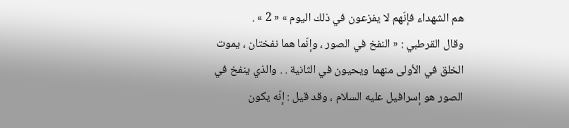هم الشهداء فإنّهم لا يفزعون في ذلك اليوم » « 2 » .
وقال القرطبي : « النفخ في الصور ، وإنّما هما نفختان ، يموت الخلق في الأولى منهما ويحيون في الثانية . . والذي ينفخ في الصور هو إسرافيل عليه السلام ، وقد قيل : إنّه يكون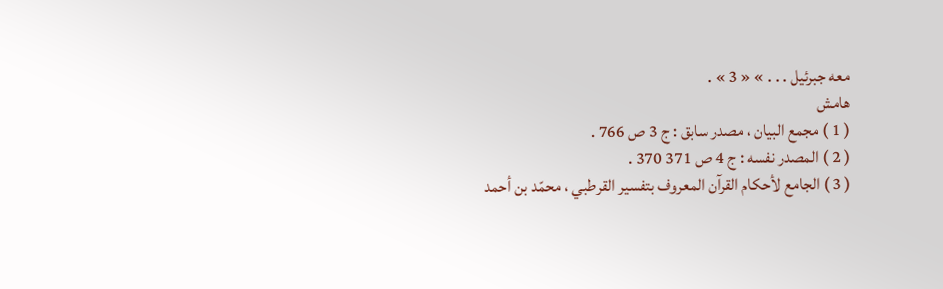معه جبرئيل . . . » « 3 » .
هامش
( 1 ) مجمع البيان ، مصدر سابق : ج 3 ص 766 .
( 2 ) المصدر نفسه : ج 4 ص 371 370 .
( 3 ) الجامع لأحكام القرآن المعروف بتفسير القرطبي ، محمّد بن أحمد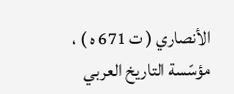الأنصاري ( ت 671 ه ) ، مؤسّسة التاريخ العربي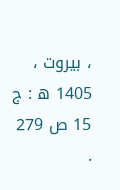، بيروت ، 1405 ه : ج 15 ص 279 .